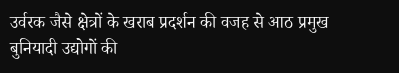उर्वरक जैसे क्षेत्रों के खराब प्रदर्शन की वजह से आठ प्रमुख बुनियादी उद्योगों की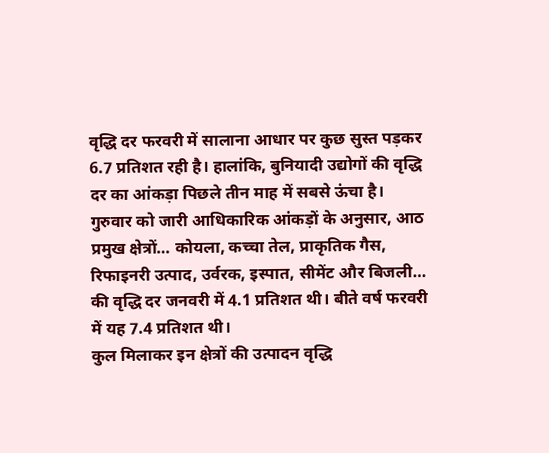वृद्धि दर फरवरी में सालाना आधार पर कुछ सुस्त पड़कर 6.7 प्रतिशत रही है। हालांकि, बुनियादी उद्योगों की वृद्धि दर का आंकड़ा पिछले तीन माह में सबसे ऊंचा है।
गुरुवार को जारी आधिकारिक आंकड़ों के अनुसार, आठ प्रमुख क्षेत्रों… कोयला, कच्चा तेल, प्राकृतिक गैस, रिफाइनरी उत्पाद, उर्वरक, इस्पात, सीमेंट और बिजली… की वृद्धि दर जनवरी में 4.1 प्रतिशत थी। बीते वर्ष फरवरी में यह 7.4 प्रतिशत थी।
कुल मिलाकर इन क्षेत्रों की उत्पादन वृद्धि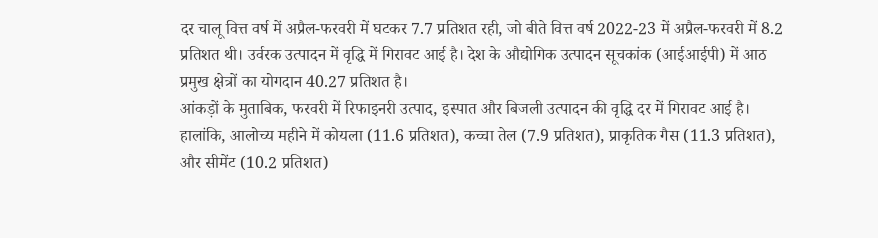दर चालू वित्त वर्ष में अप्रैल-फरवरी में घटकर 7.7 प्रतिशत रही, जो बीते वित्त वर्ष 2022-23 में अप्रैल-फरवरी में 8.2 प्रतिशत थी। उर्वरक उत्पादन में वृद्धि में गिरावट आई है। देश के औद्योगिक उत्पादन सूचकांक (आईआईपी) में आठ प्रमुख क्षेत्रों का योगदान 40.27 प्रतिशत है।
आंकड़ों के मुताबिक, फरवरी में रिफाइनरी उत्पाद, इस्पात और बिजली उत्पादन की वृद्धि दर में गिरावट आई है। हालांकि, आलोच्य महीने में कोयला (11.6 प्रतिशत), कच्चा तेल (7.9 प्रतिशत), प्राकृतिक गैस (11.3 प्रतिशत), और सीमेंट (10.2 प्रतिशत)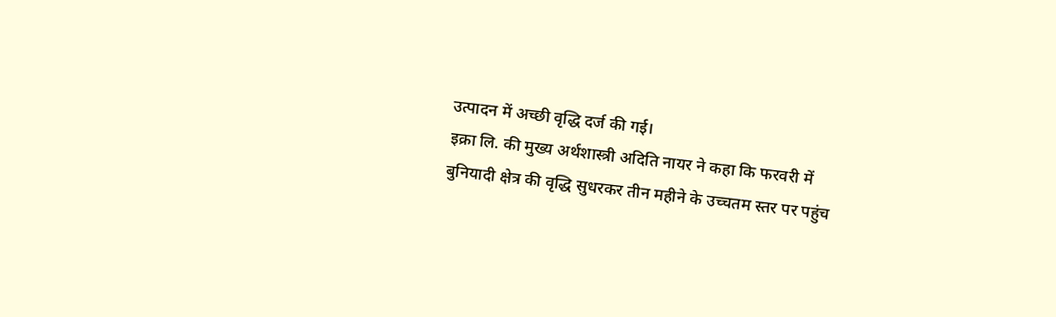उत्पादन में अच्छी वृद्धि दर्ज की गई।
इक्रा लि. की मुख्य अर्थशास्त्री अदिति नायर ने कहा कि फरवरी में बुनियादी क्षेत्र की वृद्धि सुधरकर तीन महीने के उच्चतम स्तर पर पहुंच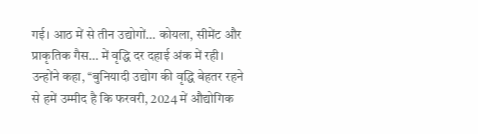गई। आठ में से तीन उद्योगों… कोयला, सीमेंट और प्राकृतिक गैस… में वृद्धि दर दहाई अंक में रही। उन्होंने कहा, ‘‘बुनियादी उद्योग की वृद्धि बेहतर रहने से हमें उम्मीद है कि फरवरी, 2024 में औद्योगिक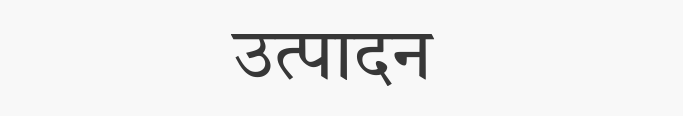उत्पादन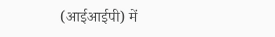(आईआईपी) में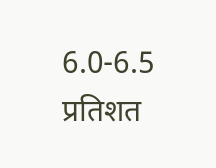6.0-6.5 प्रतिशत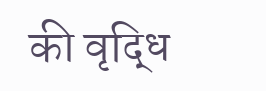की वृद्धि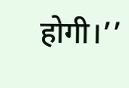होगी।’’